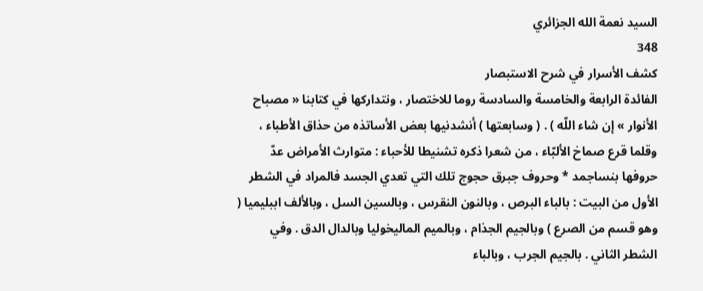السيد نعمة الله الجزائري
348
كشف الأسرار في شرح الاستبصار
الفائدة الرابعة والخامسة والسادسة روما للاختصار ، ونتداركها في كتابنا « مصباح الأنوار » إن شاء اللّه ) . ( وسابعتها ) أنشدنيها بعض الأساتذه من حذاق الأطباء ، وقلما قرع صماخ الألبّاء ، من شعرا ذكره تشنيطا للأحباء : متوارث الأمراض عدّ حروفها بنساجمد * وحروف جبرق حجوج تلك التي تعدي الجسد فالمراد في الشطر الأول من البيت : بالباء البرص ، وبالنون النقرس ، وبالسين السل ، وبالألف اببليميا ( وهو قسم من الصرع ) وبالجيم الجذام ، وبالميم الماليخوليا وبالدال الدق . وفي الشطر الثاني . بالجيم الجرب ، وبالباء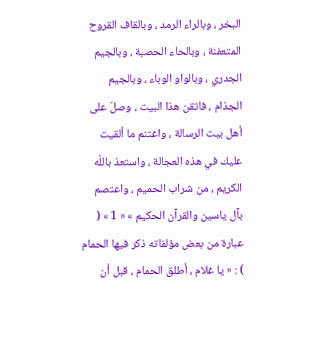البخر ، وبالراء الرمد ، وبالقاف القروح المتعفنة ، وبالحاء الحصبة ، وبالجيم الجدري ، وبالواو الوباء ، وبالجيم الجذام ، فاتقن هذا البيت ، وصلّ على أهل بيت الرسالة ، واغتنم ما ألقيت عليك في هذه العجالة ، واستعذ باللّه الكريم ، من شراب الحميم ، واعتصم بآل ياسين والقرآن الحكيم » « 1 » ( عبارة من بعض مؤلفاته ذكر فيها الحمام ) : « يا غلام ، أطلق الحمام ، قبل أن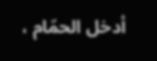أدخل الحمّام ،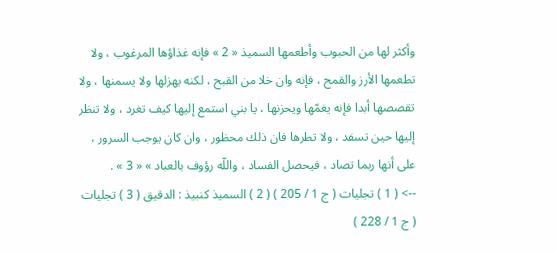وأكثر لها من الحبوب وأطعمها السميذ « 2 » فإنه غذاؤها المرغوب ، ولا تطعمها الأرز والقمح ، فإنه وان خلا من القبح ، لكنه يهزلها ولا يسمنها ، ولا تقصصها أبدا فإنه يغمّها ويحزنها ، يا بني استمع إليها كيف تغرد ، ولا تنظر إليها حين تسفد ، ولا تطرها فان ذلك محظور ، وان كان يوجب السرور ، على أنها ربما تصاد ، فيحصل الفساد ، واللّه رؤوف بالعباد » « 3 » .
--> ( 1 ) تجليات ( ج 1 / 205 ) ( 2 ) السميذ كنبيذ : الدقيق ( 3 ) تجليات ( ج 1 / 228 )